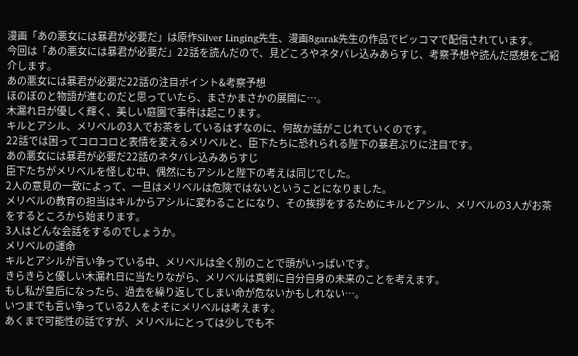漫画「あの悪女には暴君が必要だ」は原作Silver Linging先生、漫画8garak先生の作品でピッコマで配信されています。
今回は「あの悪女には暴君が必要だ」22話を読んだので、見どころやネタバレ込みあらすじ、考察予想や読んだ感想をご紹介します。
あの悪女には暴君が必要だ22話の注目ポイント&考察予想
ほのぼのと物語が進むのだと思っていたら、まさかまさかの展開に…。
木漏れ日が優しく輝く、美しい庭園で事件は起こります。
キルとアシル、メリベルの3人でお茶をしているはずなのに、何故か話がこじれていくのです。
22話では困ってコロコロと表情を変えるメリベルと、臣下たちに恐れられる陛下の暴君ぶりに注目です。
あの悪女には暴君が必要だ22話のネタバレ込みあらすじ
臣下たちがメリベルを怪しむ中、偶然にもアシルと陛下の考えは同じでした。
2人の意見の一致によって、一旦はメリベルは危険ではないということになりました。
メリベルの教育の担当はキルからアシルに変わることになり、その挨拶をするためにキルとアシル、メリベルの3人がお茶をするところから始まります。
3人はどんな会話をするのでしょうか。
メリベルの運命
キルとアシルが言い争っている中、メリベルは全く別のことで頭がいっぱいです。
きらきらと優しい木漏れ日に当たりながら、メリベルは真剣に自分自身の未来のことを考えます。
もし私が皇后になったら、過去を繰り返してしまい命が危ないかもしれない…。
いつまでも言い争っている2人をよそにメリベルは考えます。
あくまで可能性の話ですが、メリベルにとっては少しでも不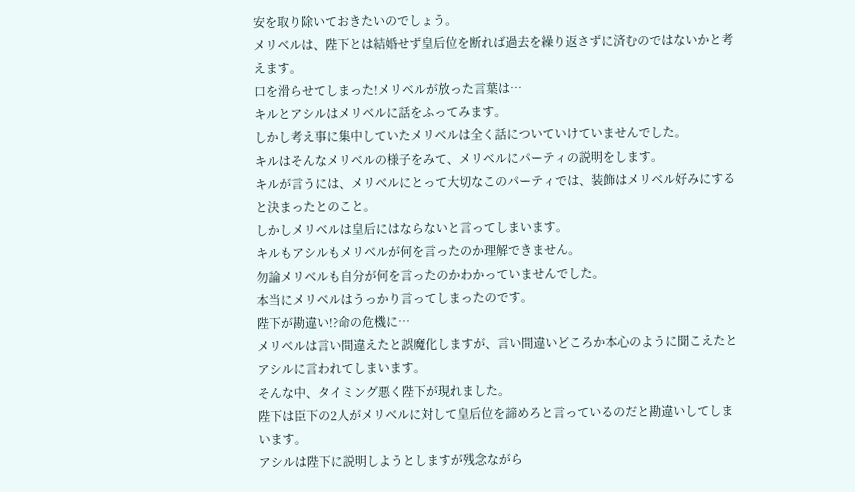安を取り除いておきたいのでしょう。
メリベルは、陛下とは結婚せず皇后位を断れば過去を繰り返さずに済むのではないかと考えます。
口を滑らせてしまった!メリベルが放った言葉は…
キルとアシルはメリベルに話をふってみます。
しかし考え事に集中していたメリベルは全く話についていけていませんでした。
キルはそんなメリベルの様子をみて、メリベルにパーティの説明をします。
キルが言うには、メリベルにとって大切なこのパーティでは、装飾はメリベル好みにすると決まったとのこと。
しかしメリベルは皇后にはならないと言ってしまいます。
キルもアシルもメリベルが何を言ったのか理解できません。
勿論メリベルも自分が何を言ったのかわかっていませんでした。
本当にメリベルはうっかり言ってしまったのです。
陛下が勘違い!?命の危機に…
メリベルは言い間違えたと誤魔化しますが、言い間違いどころか本心のように聞こえたとアシルに言われてしまいます。
そんな中、タイミング悪く陛下が現れました。
陛下は臣下の2人がメリベルに対して皇后位を諦めろと言っているのだと勘違いしてしまいます。
アシルは陛下に説明しようとしますが残念ながら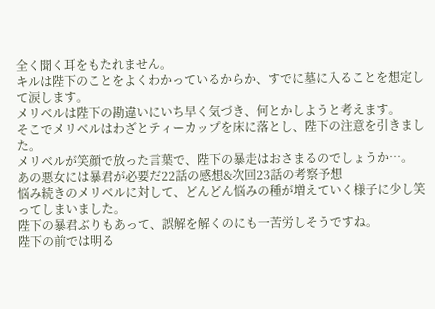全く聞く耳をもたれません。
キルは陛下のことをよくわかっているからか、すでに墓に入ることを想定して涙します。
メリベルは陛下の勘違いにいち早く気づき、何とかしようと考えます。
そこでメリベルはわざとティーカップを床に落とし、陛下の注意を引きました。
メリベルが笑顔で放った言葉で、陛下の暴走はおさまるのでしょうか…。
あの悪女には暴君が必要だ22話の感想&次回23話の考察予想
悩み続きのメリベルに対して、どんどん悩みの種が増えていく様子に少し笑ってしまいました。
陛下の暴君ぶりもあって、誤解を解くのにも一苦労しそうですね。
陛下の前では明る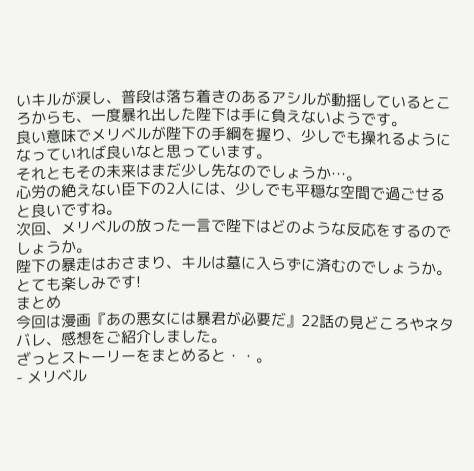いキルが涙し、普段は落ち着きのあるアシルが動揺しているところからも、一度暴れ出した陛下は手に負えないようです。
良い意味でメリベルが陛下の手綱を握り、少しでも操れるようになっていれば良いなと思っています。
それともその未来はまだ少し先なのでしょうか…。
心労の絶えない臣下の2人には、少しでも平穏な空間で過ごせると良いですね。
次回、メリベルの放った一言で陛下はどのような反応をするのでしょうか。
陛下の暴走はおさまり、キルは墓に入らずに済むのでしょうか。
とても楽しみです!
まとめ
今回は漫画『あの悪女には暴君が必要だ』22話の見どころやネタバレ、感想をご紹介しました。
ざっとストーリーをまとめると・・。
- メリベル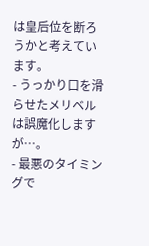は皇后位を断ろうかと考えています。
- うっかり口を滑らせたメリベルは誤魔化しますが…。
- 最悪のタイミングで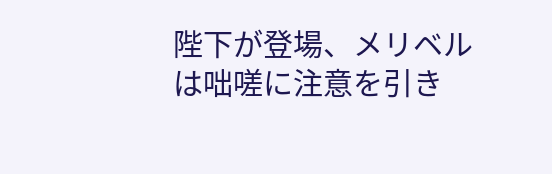陛下が登場、メリベルは咄嗟に注意を引き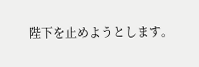陛下を止めようとします。